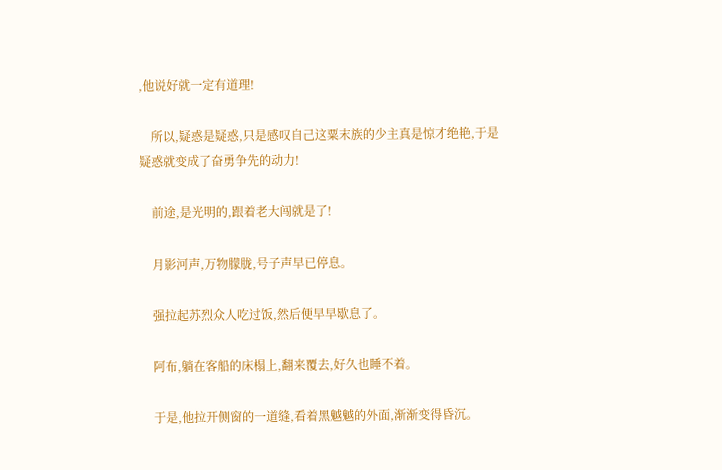,他说好就一定有道理!

    所以,疑惑是疑惑,只是感叹自己这粟末族的少主真是惊才绝艳,于是疑惑就变成了奋勇争先的动力!

    前途,是光明的,跟着老大闯就是了!

    月影河声,万物朦胧,号子声早已停息。

    强拉起苏烈众人吃过饭,然后便早早歇息了。

    阿布,躺在客船的床榻上,翻来覆去,好久也睡不着。

    于是,他拉开侧窗的一道缝,看着黑魆魆的外面,渐渐变得昏沉。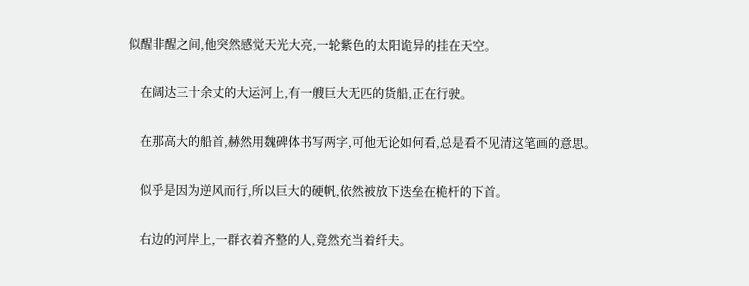似醒非醒之间,他突然感觉天光大亮,一轮紫色的太阳诡异的挂在天空。

    在阔达三十余丈的大运河上,有一艘巨大无匹的货船,正在行驶。

    在那高大的船首,赫然用魏碑体书写两字,可他无论如何看,总是看不见清这笔画的意思。

    似乎是因为逆风而行,所以巨大的硬帆,依然被放下迭垒在桅杆的下首。

    右边的河岸上,一群衣着齐整的人,竟然充当着纤夫。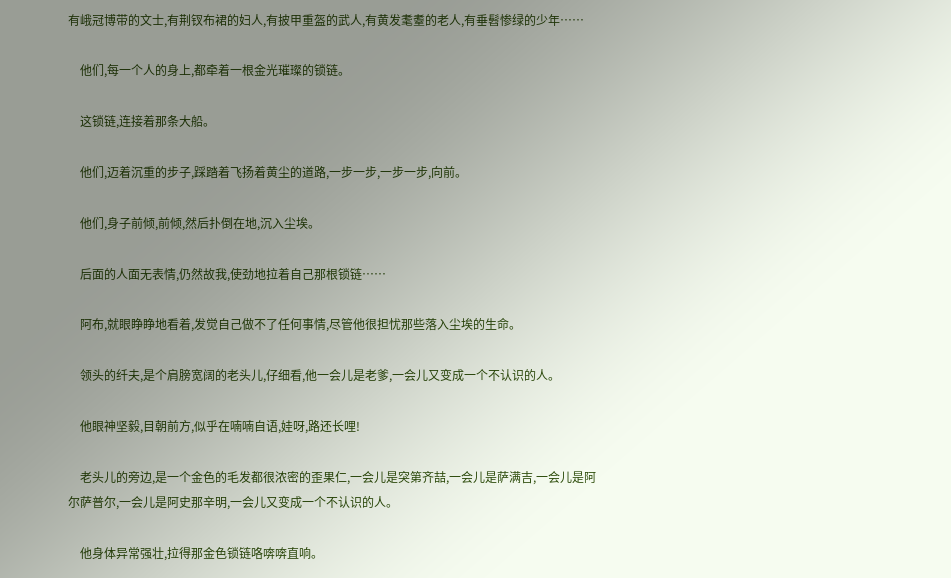有峨冠博带的文士,有荆钗布裙的妇人,有披甲重盔的武人,有黄发耄耋的老人,有垂髫惨绿的少年……

    他们,每一个人的身上,都牵着一根金光璀璨的锁链。

    这锁链,连接着那条大船。

    他们,迈着沉重的步子,踩踏着飞扬着黄尘的道路,一步一步,一步一步,向前。

    他们,身子前倾,前倾,然后扑倒在地,沉入尘埃。

    后面的人面无表情,仍然故我,使劲地拉着自己那根锁链……

    阿布,就眼睁睁地看着,发觉自己做不了任何事情,尽管他很担忧那些落入尘埃的生命。

    领头的纤夫,是个肩膀宽阔的老头儿,仔细看,他一会儿是老爹,一会儿又变成一个不认识的人。

    他眼神坚毅,目朝前方,似乎在喃喃自语,娃呀,路还长哩!

    老头儿的旁边,是一个金色的毛发都很浓密的歪果仁,一会儿是突第齐喆,一会儿是萨满吉,一会儿是阿尔萨普尔,一会儿是阿史那辛明,一会儿又变成一个不认识的人。

    他身体异常强壮,拉得那金色锁链咯喯喯直响。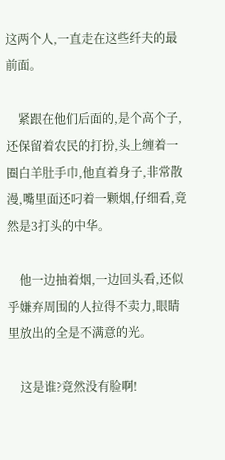这两个人,一直走在这些纤夫的最前面。

    紧跟在他们后面的,是个高个子,还保留着农民的打扮,头上缠着一圈白羊肚手巾,他直着身子,非常散漫,嘴里面还叼着一颗烟,仔细看,竟然是3打头的中华。

    他一边抽着烟,一边回头看,还似乎嫌弃周围的人拉得不卖力,眼睛里放出的全是不满意的光。

    这是谁?竟然没有脸啊!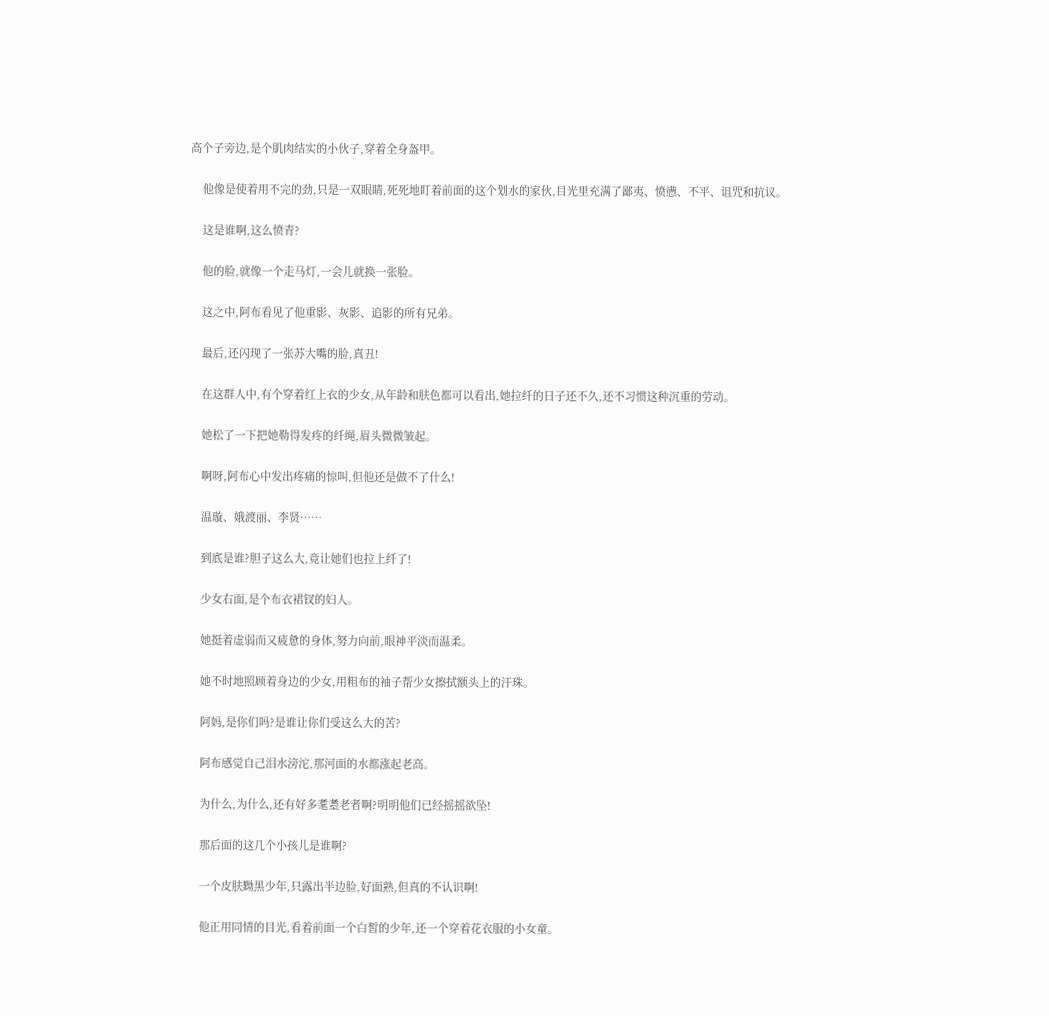高个子旁边,是个肌肉结实的小伙子,穿着全身盔甲。

    他像是使着用不完的劲,只是一双眼睛,死死地盯着前面的这个划水的家伙,目光里充满了鄙夷、愤懑、不平、诅咒和抗议。

    这是谁啊,这么愤青?

    他的脸,就像一个走马灯,一会儿就换一张脸。

    这之中,阿布看见了他重影、灰影、追影的所有兄弟。

    最后,还闪现了一张苏大嘴的脸,真丑!

    在这群人中,有个穿着红上衣的少女,从年龄和肤色都可以看出,她拉纤的日子还不久,还不习惯这种沉重的劳动。

    她松了一下把她勒得发疼的纤绳,眉头微微皱起。

    啊呀,阿布心中发出疼痛的惊叫,但他还是做不了什么!

    温璇、娥渡丽、李贤……

    到底是谁?胆子这么大,竟让她们也拉上纤了!

    少女右面,是个布衣裙钗的妇人。

    她挺着虚弱而又疲惫的身体,努力向前,眼神平淡而温柔。

    她不时地照顾着身边的少女,用粗布的袖子帮少女擦拭额头上的汗珠。

    阿妈,是你们吗?是谁让你们受这么大的苦?

    阿布感觉自己泪水滂沱,那河面的水都涨起老高。

    为什么,为什么,还有好多耄耋老者啊?明明他们已经摇摇欲坠!

    那后面的这几个小孩儿是谁啊?

    一个皮肤黝黑少年,只露出半边脸,好面熟,但真的不认识啊!

    他正用同情的目光,看着前面一个白皙的少年,还一个穿着花衣服的小女童。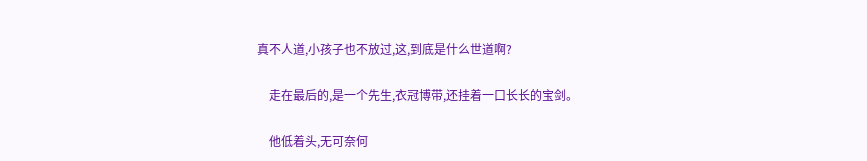真不人道,小孩子也不放过,这,到底是什么世道啊?

    走在最后的,是一个先生,衣冠博带,还挂着一口长长的宝剑。

    他低着头,无可奈何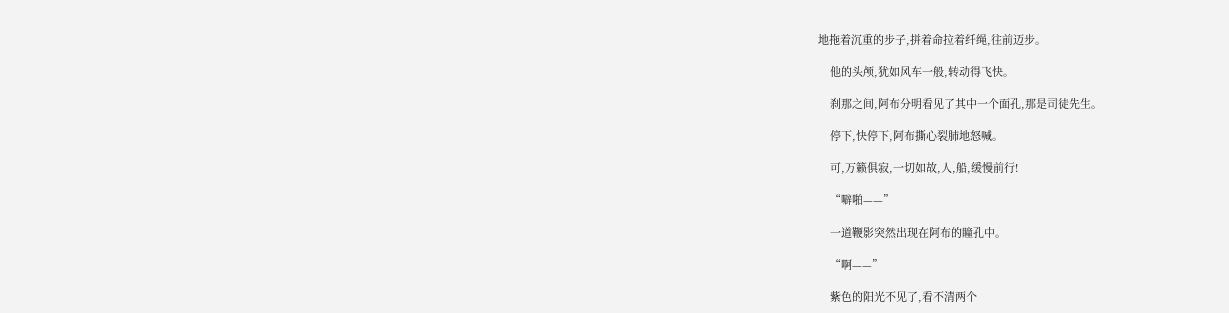地拖着沉重的步子,拼着命拉着纤绳,往前迈步。

    他的头颅,犹如风车一般,转动得飞快。

    刹那之间,阿布分明看见了其中一个面孔,那是司徒先生。

    停下,快停下,阿布撕心裂肺地怒喊。

    可,万籁俱寂,一切如故,人,船,缓慢前行!

    “噼啪——”

    一道鞭影突然出现在阿布的瞳孔中。

    “啊——”

    紫色的阳光不见了,看不清两个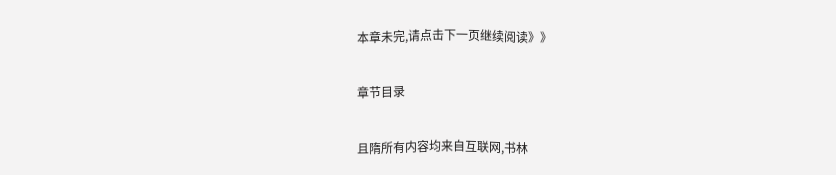本章未完,请点击下一页继续阅读》》

章节目录

且隋所有内容均来自互联网,书林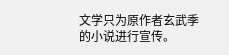文学只为原作者玄武季的小说进行宣传。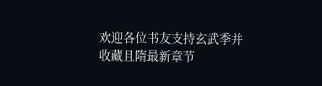欢迎各位书友支持玄武季并收藏且隋最新章节